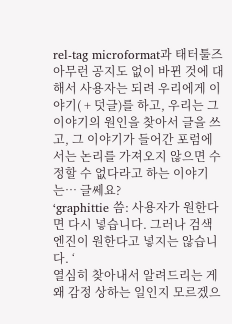rel-tag microformat과 태터툴즈
아무런 공지도 없이 바뀐 것에 대해서 사용자는 되려 우리에게 이야기( + 덧글)를 하고, 우리는 그 이야기의 원인을 찾아서 글을 쓰고, 그 이야기가 들어간 포럼에서는 논리를 가져오지 않으면 수정할 수 없다라고 하는 이야기는… 글쎄요?
‘graphittie 씀: 사용자가 원한다면 다시 넣습니다. 그러나 검색엔진이 원한다고 넣지는 않습니다. ‘
열심히 찾아내서 알려드리는 게 왜 감정 상하는 일인지 모르겠으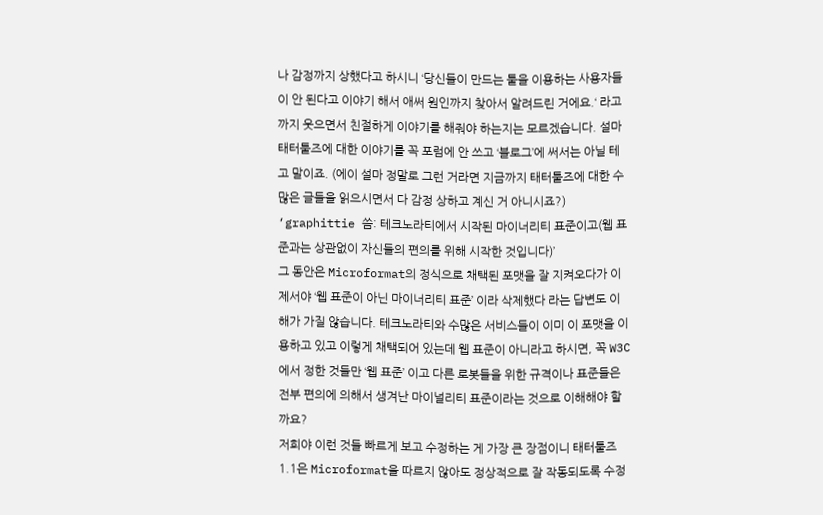나 감정까지 상했다고 하시니 ‘당신들이 만드는 툴을 이용하는 사용자들이 안 된다고 이야기 해서 애써 원인까지 찾아서 알려드린 거에요.‘ 라고 까지 웃으면서 친절하게 이야기를 해줘야 하는지는 모르겠습니다. 설마 태터툴즈에 대한 이야기를 꼭 포럼에 안 쓰고 ‘블로그’에 써서는 아닐 테고 말이죠. (에이 설마 정말로 그런 거라면 지금까지 태터툴즈에 대한 수 많은 글들을 읽으시면서 다 감정 상하고 계신 거 아니시죠?)
‘graphittie 씀: 테크노라티에서 시작된 마이너리티 표준이고(웹 표준과는 상관없이 자신들의 편의를 위해 시작한 것입니다)’
그 동안은 Microformat의 정식으로 채택된 포맷을 잘 지켜오다가 이제서야 ‘웹 표준이 아닌 마이너리티 표준’ 이라 삭제했다 라는 답변도 이해가 가질 않습니다. 테크노라티와 수많은 서비스들이 이미 이 포맷을 이용하고 있고 이렇게 채택되어 있는데 웹 표준이 아니라고 하시면, 꼭 W3C에서 정한 것들만 ‘웹 표준’ 이고 다른 로봇들을 위한 규격이나 표준들은 전부 편의에 의해서 생겨난 마이널리티 표준이라는 것으로 이해해야 할까요?
저희야 이런 것들 빠르게 보고 수정하는 게 가장 큰 장점이니 태터툴즈 1.1은 Microformat을 따르지 않아도 정상적으로 잘 작동되도록 수정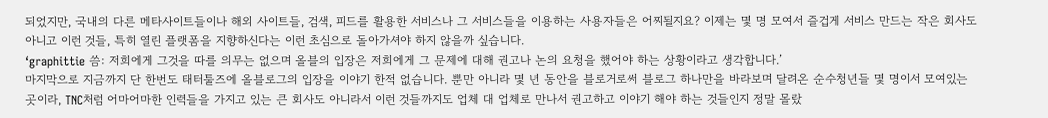되었지만, 국내의 다른 메타사이트들이나 해외 사이트들, 검색, 피드를 활용한 서비스나 그 서비스들을 이용하는 사용자들은 어찌될지요? 이제는 몇 명 모여서 즐겁게 서비스 만드는 작은 회사도 아니고 이런 것들, 특히 열린 플랫폼을 지향하신다는 이런 초심으로 돌아가셔야 하지 않을까 싶습니다.
‘graphittie 씀: 저희에게 그것을 따를 의무는 없으며 올블의 입장은 저희에게 그 문제에 대해 권고나 논의 요청을 했어야 하는 상황이라고 생각합니다.’
마지막으로 지금까지 단 한번도 태터툴즈에 올블로그의 입장을 이야기 한적 없습니다. 뿐만 아니라 몇 년 동안을 블로거로써 블로그 하나만을 바라보며 달려온 순수청년들 몇 명이서 모여있는 곳이라, TNC처럼 어마어마한 인력들을 가지고 있는 큰 회사도 아니라서 이런 것들까지도 업체 대 업체로 만나서 권고하고 이야기 해야 하는 것들인지 정말 몰랐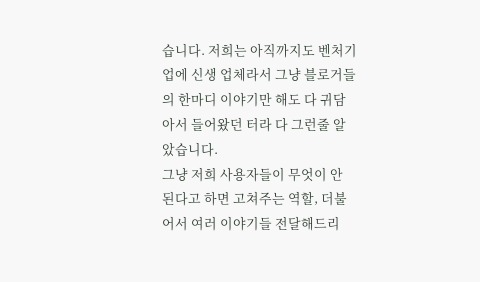습니다. 저희는 아직까지도 벤처기업에 신생 업체라서 그냥 블로거들의 한마디 이야기만 해도 다 귀담아서 들어왔던 터라 다 그런줄 알았습니다.
그냥 저희 사용자들이 무엇이 안 된다고 하면 고쳐주는 역할, 더불어서 여러 이야기들 전달해드리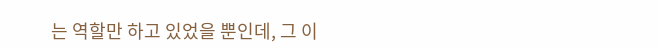는 역할만 하고 있었을 뿐인데, 그 이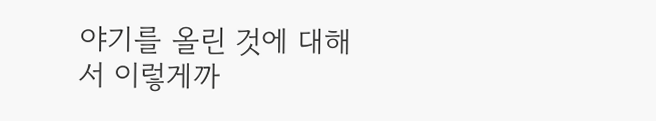야기를 올린 것에 대해서 이렇게까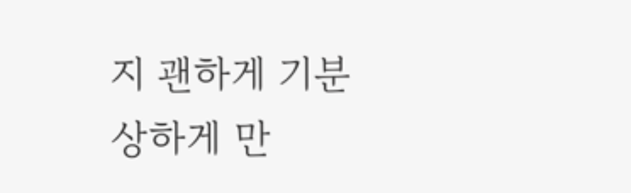지 괜하게 기분 상하게 만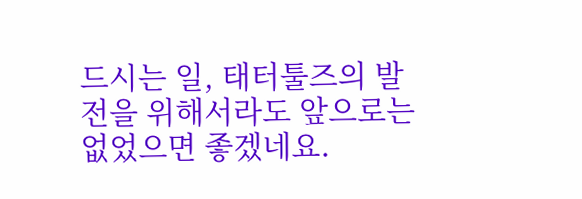드시는 일, 태터툴즈의 발전을 위해서라도 앞으로는 없었으면 좋겠네요.